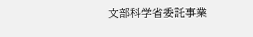文部科学省委託事業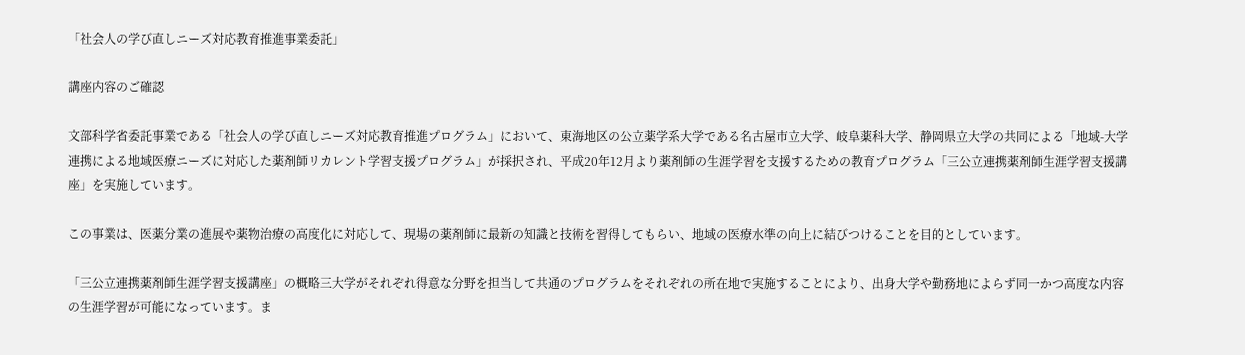「社会人の学び直しニーズ対応教育推進事業委託」

講座内容のご確認

文部科学省委託事業である「社会人の学び直しニーズ対応教育推進プログラム」において、東海地区の公立薬学系大学である名古屋市立大学、岐阜薬科大学、静岡県立大学の共同による「地域-大学連携による地域医療ニーズに対応した薬剤師リカレント学習支援プログラム」が採択され、平成20年12月より薬剤師の生涯学習を支援するための教育プログラム「三公立連携薬剤師生涯学習支援講座」を実施しています。

この事業は、医薬分業の進展や薬物治療の高度化に対応して、現場の薬剤師に最新の知識と技術を習得してもらい、地域の医療水準の向上に結びつけることを目的としています。

「三公立連携薬剤師生涯学習支援講座」の概略三大学がそれぞれ得意な分野を担当して共通のプログラムをそれぞれの所在地で実施することにより、出身大学や勤務地によらず同一かつ高度な内容の生涯学習が可能になっています。ま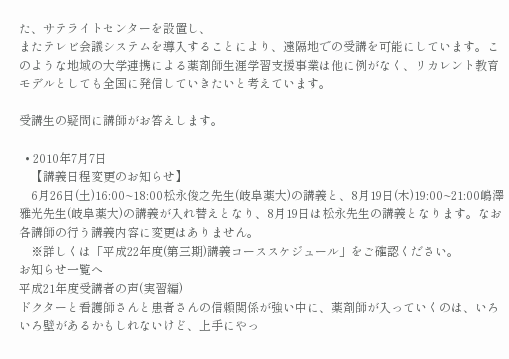た、サテライトセンターを設置し、
またテレビ会議システムを導入することにより、遠隔地での受講を可能にしています。このような地域の大学連携による薬剤師生涯学習支援事業は他に例がなく、リカレント教育モデルとしても全国に発信していきたいと考えています。

受講生の疑問に講師がお答えします。

  • 2010年7月7日
    【講義日程変更のお知らせ】
    6月26日(土)16:00~18:00松永俊之先生(岐阜薬大)の講義と、8月19日(木)19:00~21:00嶋澤雅光先生(岐阜薬大)の講義が入れ替えとなり、8月19日は松永先生の講義となります。なお各講師の行う講義内容に変更はありません。
    ※詳しくは「平成22年度(第三期)講義コーススケジュール」をご確認ください。
お知らせ一覧へ
平成21年度受講者の声(実習編)
ドクターと看護師さんと患者さんの信頼関係が強い中に、薬剤師が入っていくのは、いろいろ壁があるかもしれないけど、上手にやっ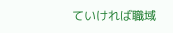ていければ職域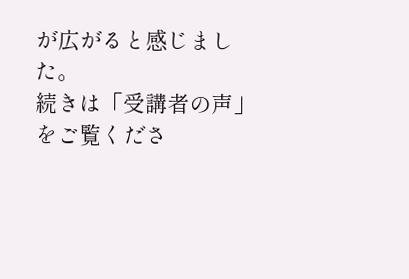が広がると感じました。
続きは「受講者の声」をご覧くださ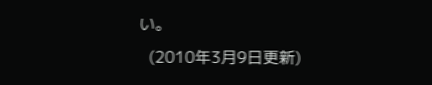い。
  (2010年3月9日更新)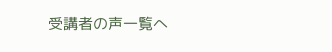受講者の声一覧へ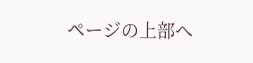ページの上部へ